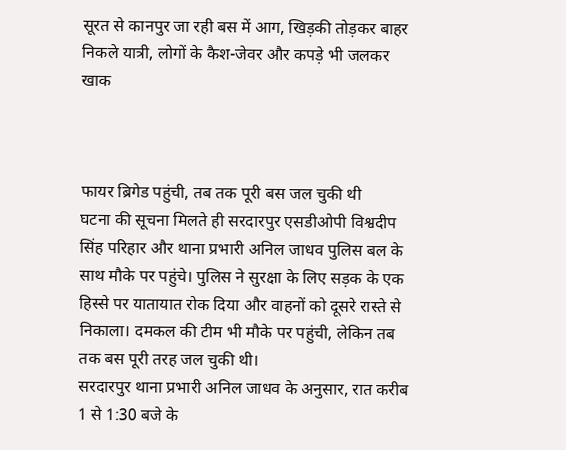सूरत से कानपुर जा रही बस में आग, खिड़की तोड़कर बाहर निकले यात्री, लोगों के कैश-जेवर और कपड़े भी जलकर खाक



फायर ब्रिगेड पहुंची, तब तक पूरी बस जल चुकी थी
घटना की सूचना मिलते ही सरदारपुर एसडीओपी विश्वदीप सिंह परिहार और थाना प्रभारी अनिल जाधव पुलिस बल के साथ मौके पर पहुंचे। पुलिस ने सुरक्षा के लिए सड़क के एक हिस्से पर यातायात रोक दिया और वाहनों को दूसरे रास्ते से निकाला। दमकल की टीम भी मौके पर पहुंची, लेकिन तब तक बस पूरी तरह जल चुकी थी।
सरदारपुर थाना प्रभारी अनिल जाधव के अनुसार, रात करीब 1 से 1:30 बजे के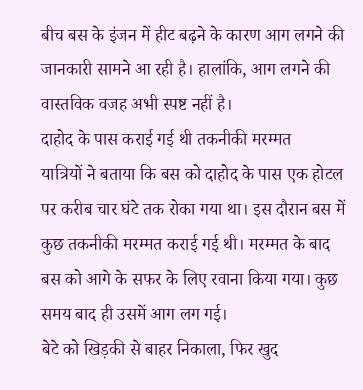बीच बस के इंजन में हीट बढ़ने के कारण आग लगने की जानकारी सामने आ रही है। हालांकि, आग लगने की वास्तविक वजह अभी स्पष्ट नहीं है।
दाहोद के पास कराई गई थी तकनीकी मरम्मत
यात्रियों ने बताया कि बस को दाहोद के पास एक होटल पर करीब चार घंटे तक रोका गया था। इस दौरान बस में कुछ तकनीकी मरम्मत कराई गई थी। मरम्मत के बाद बस को आगे के सफर के लिए रवाना किया गया। कुछ समय बाद ही उसमें आग लग गई।
बेटे को खिड़की से बाहर निकाला, फिर खुद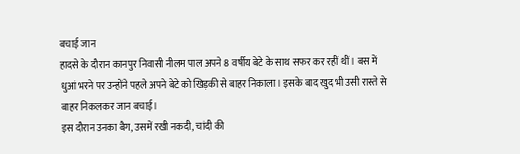बचाई जान
हादसे के दौरान कानपुर निवासी नीलम पाल अपने 8 वर्षीय बेटे के साथ सफर कर रहीं थीं। बस में धुआं भरने पर उन्होंने पहले अपने बेटे को खिड़की से बाहर निकाला। इसके बाद खुद भी उसी रास्ते से बाहर निकलकर जान बचाई।
इस दौरान उनका बैग, उसमें रखी नकदी, चांदी की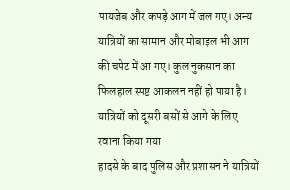पायजेब और कपड़े आग में जल गए। अन्य यात्रियों का सामान और मोबाइल भी आग की चपेट में आ गए। कुल नुकसान का फिलहाल स्पष्ट आकलन नहीं हो पाया है।
यात्रियों को दूसरी बसों से आगे के लिए रवाना किया गया
हादसे के बाद पुलिस और प्रशासन ने यात्रियों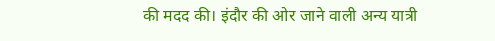की मदद की। इंदौर की ओर जाने वाली अन्य यात्री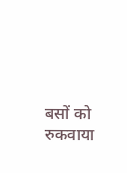बसों को रुकवाया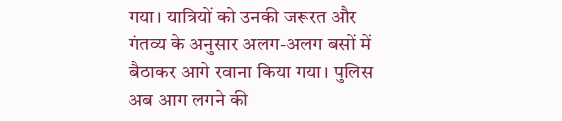गया। यात्रियों को उनकी जरूरत और गंतव्य के अनुसार अलग-अलग बसों में बैठाकर आगे रवाना किया गया। पुलिस अब आग लगने की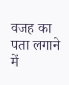वजह का पता लगाने में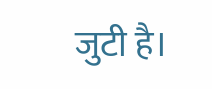जुटी है।